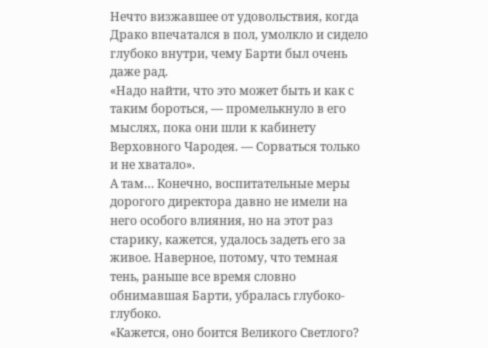Нечто визжавшее от удовольствия, когда Драко впечатался в пол, умолкло и сидело глубоко внутри, чему Барти был очень даже рад.
«Надо найти, что это может быть и как с таким бороться, — промелькнуло в его мыслях, пока они шли к кабинету Верховного Чародея. — Сорваться только и не хватало».
А там… Конечно, воспитательные меры дорогого директора давно не имели на него особого влияния, но на этот раз старику, кажется, удалось задеть его за живое. Наверное, потому, что темная тень, раньше все время словно обнимавшая Барти, убралась глубоко-глубоко.
«Кажется, оно боится Великого Светлого?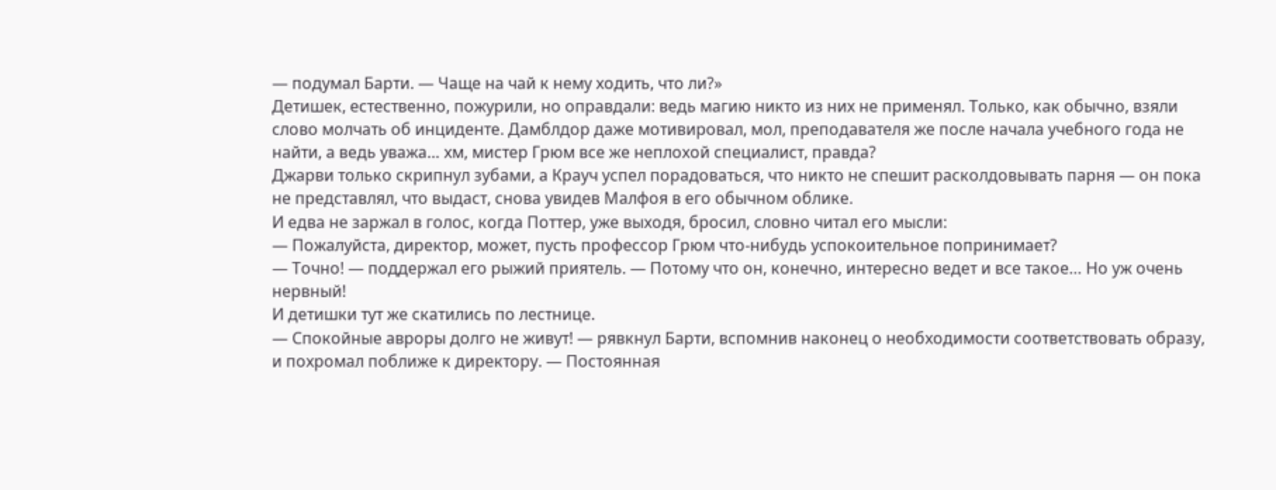— подумал Барти. — Чаще на чай к нему ходить, что ли?»
Детишек, естественно, пожурили, но оправдали: ведь магию никто из них не применял. Только, как обычно, взяли слово молчать об инциденте. Дамблдор даже мотивировал, мол, преподавателя же после начала учебного года не найти, а ведь уважа… хм, мистер Грюм все же неплохой специалист, правда?
Джарви только скрипнул зубами, а Крауч успел порадоваться, что никто не спешит расколдовывать парня — он пока не представлял, что выдаст, снова увидев Малфоя в его обычном облике.
И едва не заржал в голос, когда Поттер, уже выходя, бросил, словно читал его мысли:
— Пожалуйста, директор, может, пусть профессор Грюм что-нибудь успокоительное попринимает?
— Точно! — поддержал его рыжий приятель. — Потому что он, конечно, интересно ведет и все такое… Но уж очень нервный!
И детишки тут же скатились по лестнице.
— Спокойные авроры долго не живут! — рявкнул Барти, вспомнив наконец о необходимости соответствовать образу, и похромал поближе к директору. — Постоянная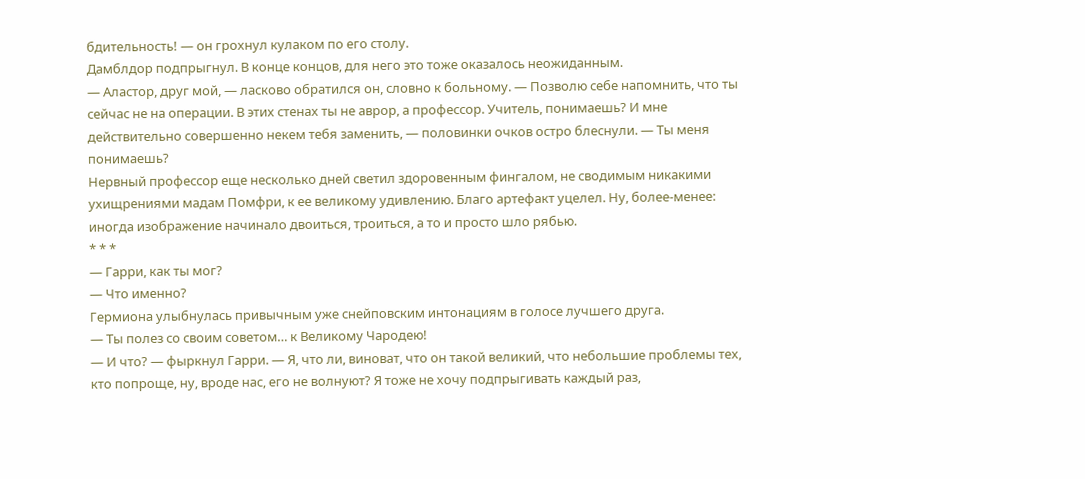бдительность! — он грохнул кулаком по его столу.
Дамблдор подпрыгнул. В конце концов, для него это тоже оказалось неожиданным.
— Аластор, друг мой, — ласково обратился он, словно к больному. — Позволю себе напомнить, что ты сейчас не на операции. В этих стенах ты не аврор, а профессор. Учитель, понимаешь? И мне действительно совершенно некем тебя заменить, — половинки очков остро блеснули. — Ты меня понимаешь?
Нервный профессор еще несколько дней светил здоровенным фингалом, не сводимым никакими ухищрениями мадам Помфри, к ее великому удивлению. Благо артефакт уцелел. Ну, более-менее: иногда изображение начинало двоиться, троиться, а то и просто шло рябью.
* * *
— Гарри, как ты мог?
— Что именно?
Гермиона улыбнулась привычным уже снейповским интонациям в голосе лучшего друга.
— Ты полез со своим советом… к Великому Чародею!
— И что? — фыркнул Гарри. — Я, что ли, виноват, что он такой великий, что небольшие проблемы тех, кто попроще, ну, вроде нас, его не волнуют? Я тоже не хочу подпрыгивать каждый раз,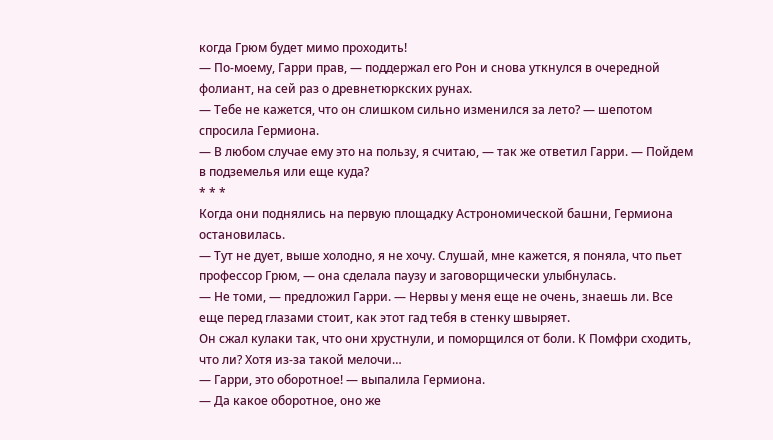когда Грюм будет мимо проходить!
— По-моему, Гарри прав, — поддержал его Рон и снова уткнулся в очередной фолиант, на сей раз о древнетюркских рунах.
— Тебе не кажется, что он слишком сильно изменился за лето? — шепотом спросила Гермиона.
— В любом случае ему это на пользу, я считаю, — так же ответил Гарри. — Пойдем в подземелья или еще куда?
* * *
Когда они поднялись на первую площадку Астрономической башни, Гермиона остановилась.
— Тут не дует, выше холодно, я не хочу. Слушай, мне кажется, я поняла, что пьет профессор Грюм, — она сделала паузу и заговорщически улыбнулась.
— Не томи, — предложил Гарри. — Нервы у меня еще не очень, знаешь ли. Все еще перед глазами стоит, как этот гад тебя в стенку швыряет.
Он сжал кулаки так, что они хрустнули, и поморщился от боли. К Помфри сходить, что ли? Хотя из-за такой мелочи…
— Гарри, это оборотное! — выпалила Гермиона.
— Да какое оборотное, оно же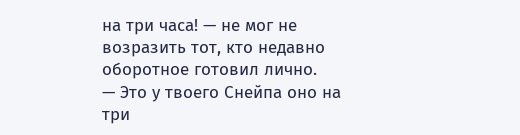на три часа! — не мог не возразить тот, кто недавно оборотное готовил лично.
— Это у твоего Снейпа оно на три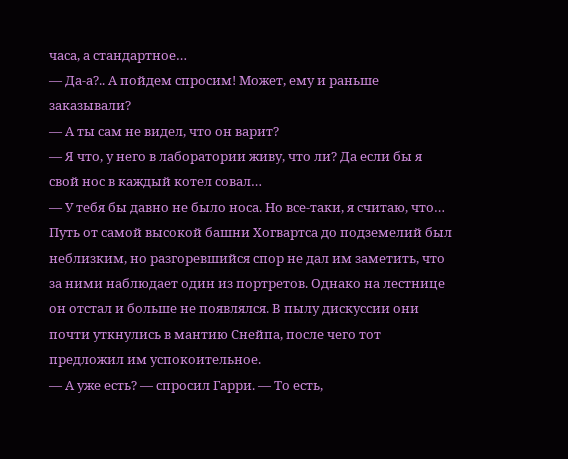часа, а стандартное…
— Да-а?.. А пойдем спросим! Может, ему и раньше заказывали?
— А ты сам не видел, что он варит?
— Я что, у него в лаборатории живу, что ли? Да если бы я свой нос в каждый котел совал…
— У тебя бы давно не было носа. Но все-таки, я считаю, что…
Путь от самой высокой башни Хогвартса до подземелий был неблизким, но разгоревшийся спор не дал им заметить, что за ними наблюдает один из портретов. Однако на лестнице он отстал и больше не появлялся. В пылу дискуссии они почти уткнулись в мантию Снейпа, после чего тот предложил им успокоительное.
— А уже есть? — спросил Гарри. — То есть,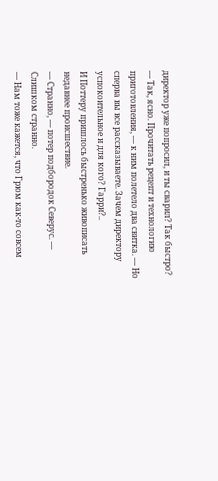директор уже попросил, и ты сварил? Так быстро?
— Так, ясно. Прочитать рецепт и технологию приготовления, — к ним полетело два свитка. — Но сперва вы все рассказываете. Зачем директору успокоительное и для кого? Гарри?..
И Поттеру пришлось быстренько живописать недавнее происшествие.
— Странно, — потер подбородок Северус. — Слишком странно.
— Нам тоже кажется, что Грюм как-то совсем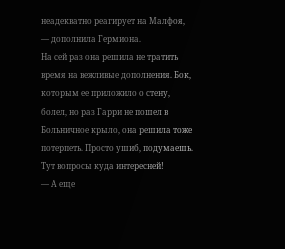неадекватно реагирует на Малфоя, — дополнила Гермиона.
На сей раз она решила не тратить время на вежливые дополнения. Бок, которым ее приложило о стену, болел, но раз Гарри не пошел в Больничное крыло, она решила тоже потерпеть. Просто ушиб, подумаешь. Тут вопросы куда интересней!
— А еще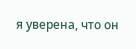я уверена, что он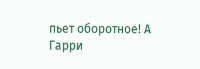пьет оборотное! А Гарри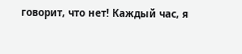говорит, что нет! Каждый час, я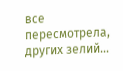все пересмотрела, других зелий…